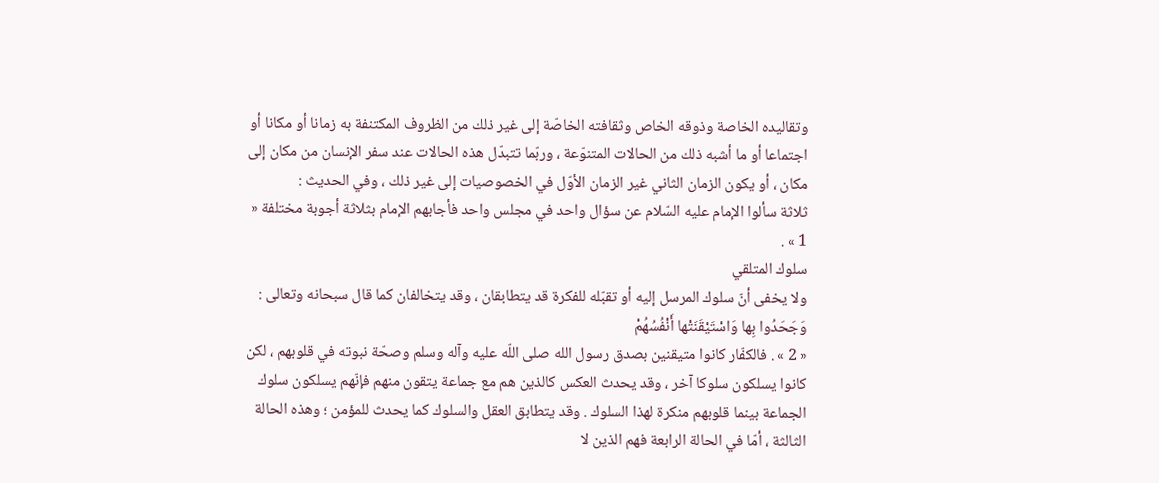وتقاليده الخاصة وذوقه الخاص وثقافته الخاصّة إلى غير ذلك من الظروف المكتنفة به زمانا أو مكانا أو اجتماعا أو ما أشبه ذلك من الحالات المتنوّعة ، وربّما تتبدّل هذه الحالات عند سفر الإنسان من مكان إلى مكان ، أو يكون الزمان الثاني غير الزمان الأوّل في الخصوصيات إلى غير ذلك ، وفي الحديث :
ثلاثة سألوا الإمام عليه السّلام عن سؤال واحد في مجلس واحد فأجابهم الإمام بثلاثة أجوبة مختلفة « 1 » .
سلوك المتلقي
ولا يخفى أنّ سلوك المرسل إليه أو تقبّله للفكرة قد يتطابقان ، وقد يتخالفان كما قال سبحانه وتعالى :
وَجَحَدُوا بِها وَاسْتَيْقَنَتْها أَنْفُسُهُمْ
« 2 » . فالكفّار كانوا متيقنين بصدق رسول الله صلى اللّه عليه وآله وسلم وصحّة نبوته في قلوبهم ، لكن كانوا يسلكون سلوكا آخر ، وقد يحدث العكس كالذين هم مع جماعة يتقون منهم فإنّهم يسلكون سلوك الجماعة بينما قلوبهم منكرة لهذا السلوك . وقد يتطابق العقل والسلوك كما يحدث للمؤمن ؛ وهذه الحالة الثالثة ، أمّا في الحالة الرابعة فهم الذين لا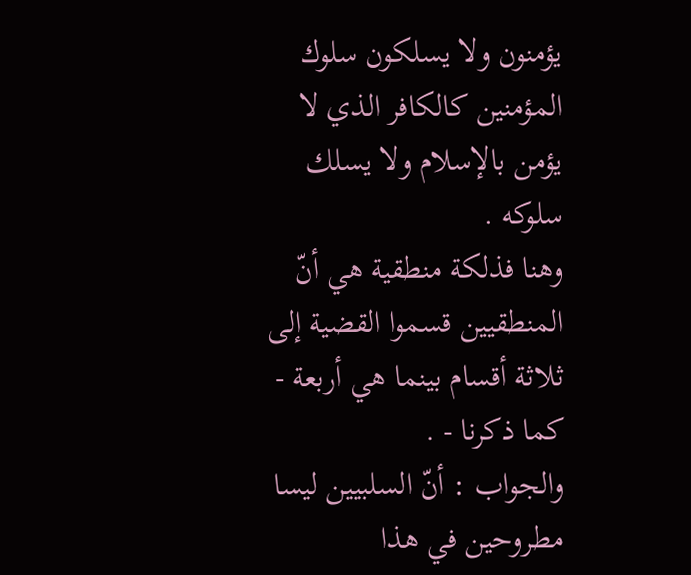يؤمنون ولا يسلكون سلوك المؤمنين كالكافر الذي لا يؤمن بالإسلام ولا يسلك سلوكه .
وهنا فذلكة منطقية هي أنّ المنطقيين قسموا القضية إلى ثلاثة أقسام بينما هي أربعة - كما ذكرنا - .
والجواب : أنّ السلبيين ليسا مطروحين في هذا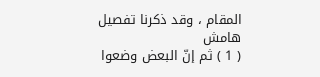المقام ، وقد ذكرنا تفصيل
هامش
( 1 ) ثم إنّ البعض وضعوا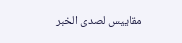مقاييس لصدى الخبر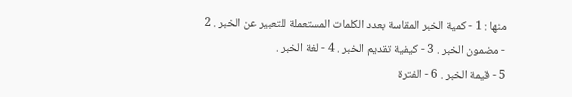منها : 1 - كمية الخبر المقاسة بعدد الكلمات المستعملة للتعبير عن الخبر . 2 - مضمون الخبر . 3 - كيفية تقديم الخبر . 4 - لغة الخبر .
5 - قيمة الخبر . 6 - الفترة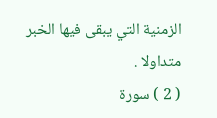الزمنية التي يبقى فيها الخبر متداولا .
( 2 ) سورة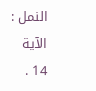النمل : الآية 14 .